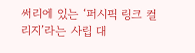써리에 있는 ‘퍼시픽 링크 컬리지’라는 사립 대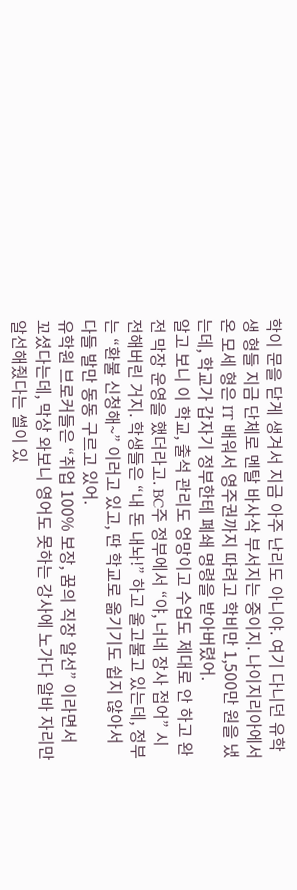학이 문을 닫게 생겨서 지금 아주 난리도 아니야. 여기 다니던 유학생 형들 지금 단체로 멘탈 바사삭 부서지는 중이지. 나이지리아에서 온 모세 형은 IT 배워서 영주권까지 따려고 학비만 1,500만 원을 냈는데, 학교가 갑자기 정부한테 폐쇄 명령을 받아버렸어.
알고 보니 이 학교, 출석 관리도 엉망이고 수업도 제대로 안 하고 완전 막장 운영을 했더라고. BC주 정부에서 “야, 너네 장사 접어” 시전해버린 거지. 학생들은 “내 돈 내놔!” 하고 울고불고 있는데, 정부는 “환불 신청해~” 이러고 있고, 딴 학교로 옮기기도 쉽지 않아서 다들 발만 동동 구르고 있어.
유학원 브로커들은 “취업 100% 보장, 꿈의 직장 알선” 이라면서 꼬셨다는데, 막상 와보니 영어도 못하는 강사에 노가다 알바 자리만 알선해줬다는 썰이 있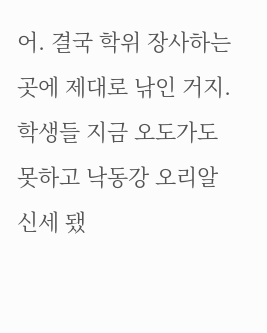어. 결국 학위 장사하는 곳에 제대로 낚인 거지. 학생들 지금 오도가도 못하고 낙동강 오리알 신세 됐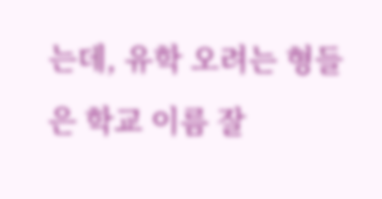는데, 유학 오려는 형들은 학교 이름 잘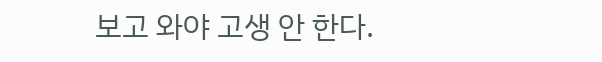보고 와야 고생 안 한다.